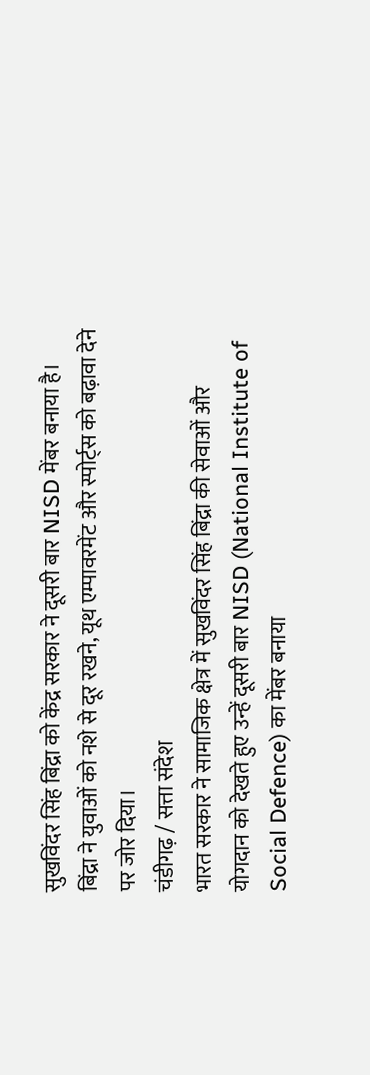सुखविंदर सिंह बिंद्रा को केंद्र सरकार ने दूसरी बार NISD मेंबर बनाया है। बिंद्रा ने युवाओं को नशे से दूर रखने, यूथ एम्पावरमेंट और स्पोर्ट्स को बढ़ावा देने पर जोर दिया।
चंडीगढ़ / सत्ता संदेश
भारत सरकार ने सामाजिक क्षेत्र में सुखविंदर सिंह बिंद्रा की सेवाओं और योगदान को देखते हुए उन्हें दूसरी बार NISD (National Institute of Social Defence) का मेंबर बनाया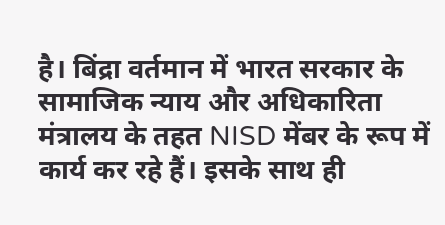है। बिंद्रा वर्तमान में भारत सरकार के सामाजिक न्याय और अधिकारिता मंत्रालय के तहत NISD मेंबर के रूप में कार्य कर रहे हैं। इसके साथ ही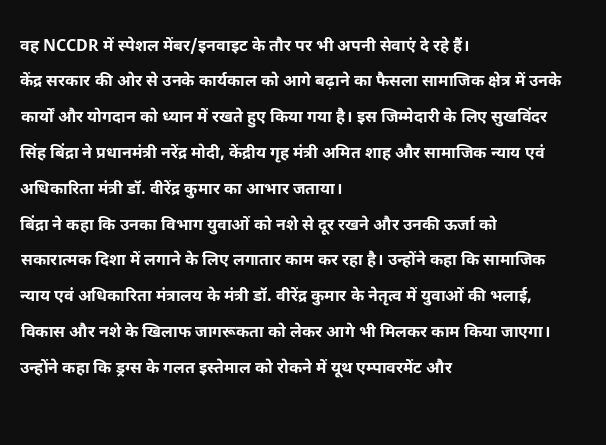वह NCCDR में स्पेशल मेंबर/इनवाइट के तौर पर भी अपनी सेवाएं दे रहे हैं।
केंद्र सरकार की ओर से उनके कार्यकाल को आगे बढ़ाने का फैसला सामाजिक क्षेत्र में उनके कार्यों और योगदान को ध्यान में रखते हुए किया गया है। इस जिम्मेदारी के लिए सुखविंदर सिंह बिंद्रा ने प्रधानमंत्री नरेंद्र मोदी, केंद्रीय गृह मंत्री अमित शाह और सामाजिक न्याय एवं अधिकारिता मंत्री डॉ. वीरेंद्र कुमार का आभार जताया।
बिंद्रा ने कहा कि उनका विभाग युवाओं को नशे से दूर रखने और उनकी ऊर्जा को सकारात्मक दिशा में लगाने के लिए लगातार काम कर रहा है। उन्होंने कहा कि सामाजिक न्याय एवं अधिकारिता मंत्रालय के मंत्री डॉ. वीरेंद्र कुमार के नेतृत्व में युवाओं की भलाई, विकास और नशे के खिलाफ जागरूकता को लेकर आगे भी मिलकर काम किया जाएगा।
उन्होंने कहा कि ड्रग्स के गलत इस्तेमाल को रोकने में यूथ एम्पावरमेंट और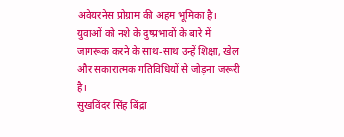अवेयरनेस प्रोग्राम की अहम भूमिका है। युवाओं को नशे के दुष्प्रभावों के बारे में जागरूक करने के साथ-साथ उन्हें शिक्षा, खेल और सकारात्मक गतिविधियों से जोड़ना जरूरी है।
सुखविंदर सिंह बिंद्रा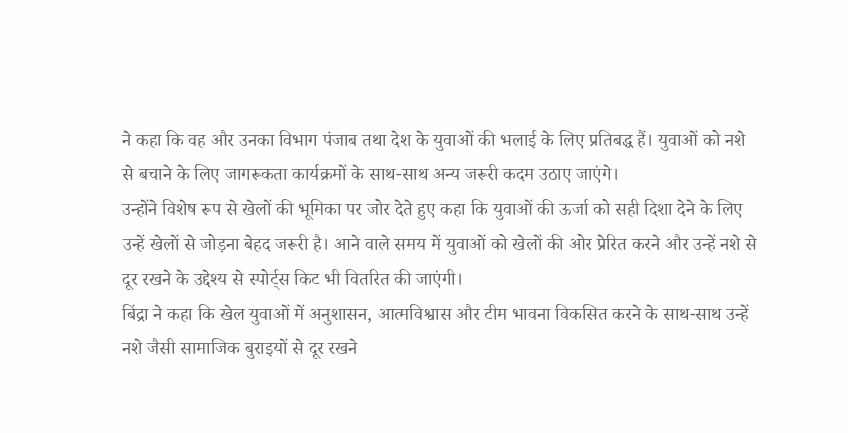ने कहा कि वह और उनका विभाग पंजाब तथा देश के युवाओं की भलाई के लिए प्रतिबद्ध हैं। युवाओं को नशे से बचाने के लिए जागरूकता कार्यक्रमों के साथ-साथ अन्य जरूरी कदम उठाए जाएंगे।
उन्होंने विशेष रूप से खेलों की भूमिका पर जोर देते हुए कहा कि युवाओं की ऊर्जा को सही दिशा देने के लिए उन्हें खेलों से जोड़ना बेहद जरूरी है। आने वाले समय में युवाओं को खेलों की ओर प्रेरित करने और उन्हें नशे से दूर रखने के उद्देश्य से स्पोर्ट्स किट भी वितरित की जाएंगी।
बिंद्रा ने कहा कि खेल युवाओं में अनुशासन, आत्मविश्वास और टीम भावना विकसित करने के साथ-साथ उन्हें नशे जैसी सामाजिक बुराइयों से दूर रखने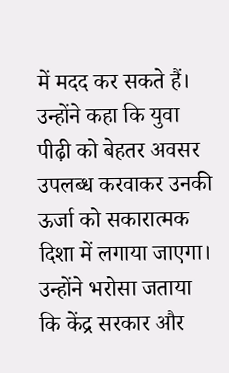में मदद कर सकते हैं। उन्होंने कहा कि युवा पीढ़ी को बेहतर अवसर उपलब्ध करवाकर उनकी ऊर्जा को सकारात्मक दिशा में लगाया जाएगा।
उन्होंने भरोसा जताया कि केंद्र सरकार और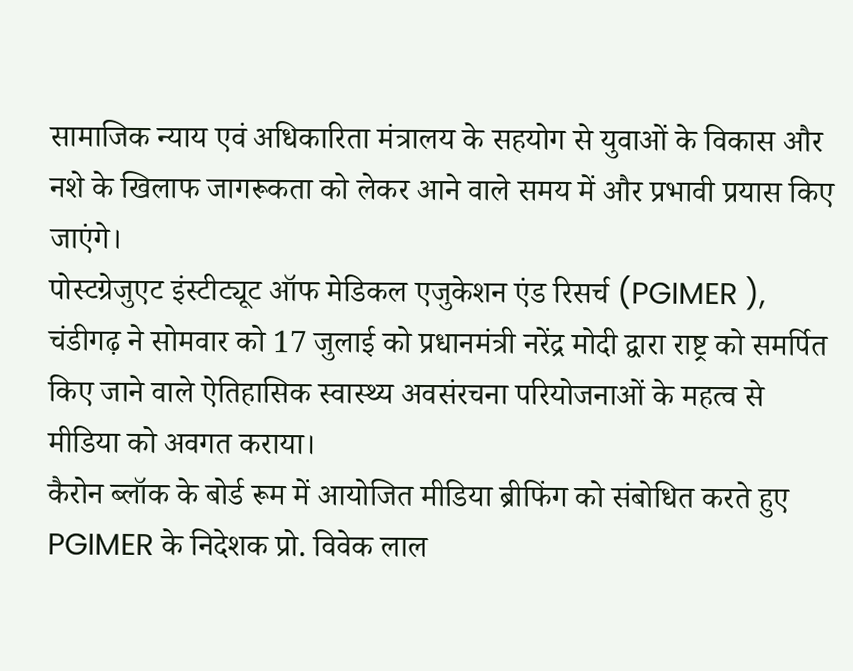सामाजिक न्याय एवं अधिकारिता मंत्रालय के सहयोग से युवाओं के विकास और नशे के खिलाफ जागरूकता को लेकर आने वाले समय में और प्रभावी प्रयास किए जाएंगे।
पोस्टग्रेजुएट इंस्टीट्यूट ऑफ मेडिकल एजुकेशन एंड रिसर्च (PGIMER ), चंडीगढ़ ने सोमवार को 17 जुलाई को प्रधानमंत्री नरेंद्र मोदी द्वारा राष्ट्र को समर्पित किए जाने वाले ऐतिहासिक स्वास्थ्य अवसंरचना परियोजनाओं के महत्व से मीडिया को अवगत कराया।
कैरोन ब्लॉक के बोर्ड रूम में आयोजित मीडिया ब्रीफिंग को संबोधित करते हुए PGIMER के निदेशक प्रो. विवेक लाल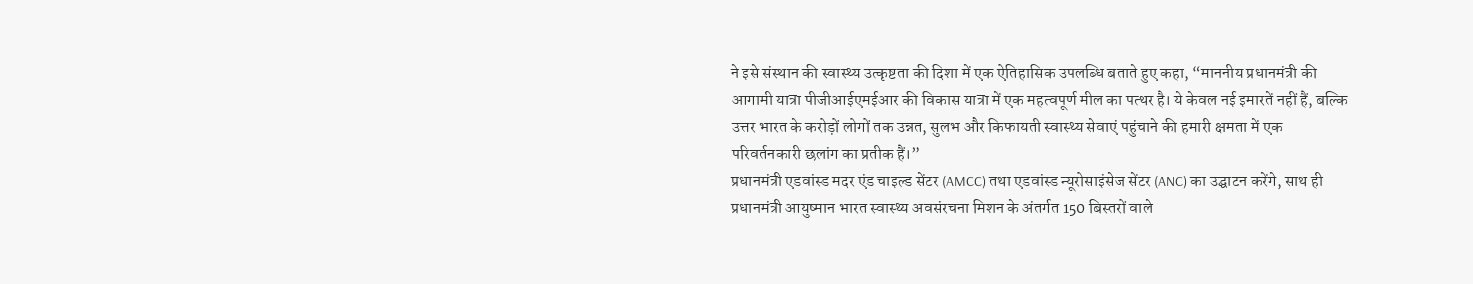ने इसे संस्थान की स्वास्थ्य उत्कृष्टता की दिशा में एक ऐतिहासिक उपलब्धि बताते हुए कहा, “माननीय प्रधानमंत्री की आगामी यात्रा पीजीआईएमईआर की विकास यात्रा में एक महत्वपूर्ण मील का पत्थर है। ये केवल नई इमारतें नहीं हैं, बल्कि उत्तर भारत के करोड़ों लोगों तक उन्नत, सुलभ और किफायती स्वास्थ्य सेवाएं पहुंचाने की हमारी क्षमता में एक परिवर्तनकारी छलांग का प्रतीक हैं।”
प्रधानमंत्री एडवांस्ड मदर एंड चाइल्ड सेंटर (AMCC) तथा एडवांस्ड न्यूरोसाइंसेज सेंटर (ANC) का उद्घाटन करेंगे, साथ ही प्रधानमंत्री आयुष्मान भारत स्वास्थ्य अवसंरचना मिशन के अंतर्गत 150 बिस्तरों वाले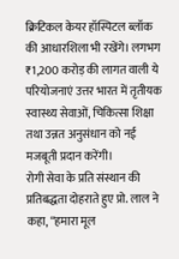क्रिटिकल केयर हॉस्पिटल ब्लॉक की आधारशिला भी रखेंगे। लगभग ₹1,200 करोड़ की लागत वाली ये परियोजनाएं उत्तर भारत में तृतीयक स्वास्थ्य सेवाओं, चिकित्सा शिक्षा तथा उन्नत अनुसंधान को नई मजबूती प्रदान करेंगी।
रोगी सेवा के प्रति संस्थान की प्रतिबद्धता दोहराते हुए प्रो. लाल ने कहा, “हमारा मूल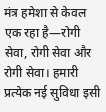मंत्र हमेशा से केवल एक रहा है—रोगी सेवा, रोगी सेवा और रोगी सेवा। हमारी प्रत्येक नई सुविधा इसी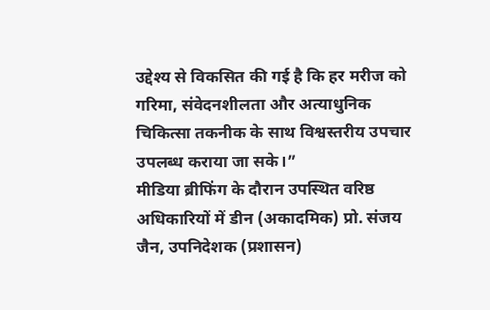उद्देश्य से विकसित की गई है कि हर मरीज को गरिमा, संवेदनशीलता और अत्याधुनिक चिकित्सा तकनीक के साथ विश्वस्तरीय उपचार उपलब्ध कराया जा सके।”
मीडिया ब्रीफिंग के दौरान उपस्थित वरिष्ठ अधिकारियों में डीन (अकादमिक) प्रो. संजय जैन, उपनिदेशक (प्रशासन)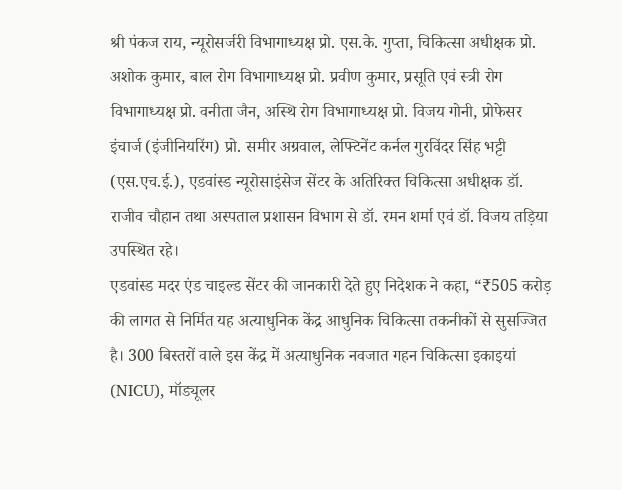श्री पंकज राय, न्यूरोसर्जरी विभागाध्यक्ष प्रो. एस.के. गुप्ता, चिकित्सा अधीक्षक प्रो. अशोक कुमार, बाल रोग विभागाध्यक्ष प्रो. प्रवीण कुमार, प्रसूति एवं स्त्री रोग विभागाध्यक्ष प्रो. वनीता जैन, अस्थि रोग विभागाध्यक्ष प्रो. विजय गोनी, प्रोफेसर इंचार्ज (इंजीनियरिंग) प्रो. समीर अग्रवाल, लेफ्टिनेंट कर्नल गुरविंदर सिंह भट्टी (एस.एच.ई.), एडवांस्ड न्यूरोसाइंसेज सेंटर के अतिरिक्त चिकित्सा अधीक्षक डॉ. राजीव चौहान तथा अस्पताल प्रशासन विभाग से डॉ. रमन शर्मा एवं डॉ. विजय तड़िया उपस्थित रहे।
एडवांस्ड मदर एंड चाइल्ड सेंटर की जानकारी देते हुए निदेशक ने कहा, “₹505 करोड़ की लागत से निर्मित यह अत्याधुनिक केंद्र आधुनिक चिकित्सा तकनीकों से सुसज्जित है। 300 बिस्तरों वाले इस केंद्र में अत्याधुनिक नवजात गहन चिकित्सा इकाइयां (NICU), मॉड्यूलर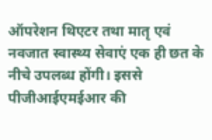ऑपरेशन थिएटर तथा मातृ एवं नवजात स्वास्थ्य सेवाएं एक ही छत के नीचे उपलब्ध होंगी। इससे पीजीआईएमईआर की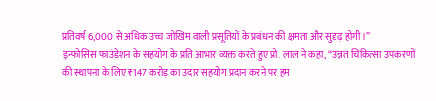प्रतिवर्ष 6,000 से अधिक उच्च जोखिम वाली प्रसूतियों के प्रबंधन की क्षमता और सुदृढ़ होगी।”
इन्फोसिस फाउंडेशन के सहयोग के प्रति आभार व्यक्त करते हुए प्रो. लाल ने कहा, “उन्नत चिकित्सा उपकरणों की स्थापना के लिए ₹147 करोड़ का उदार सहयोग प्रदान करने पर हम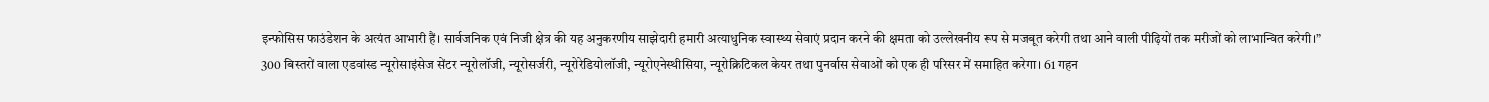इन्फोसिस फाउंडेशन के अत्यंत आभारी हैं। सार्वजनिक एवं निजी क्षेत्र की यह अनुकरणीय साझेदारी हमारी अत्याधुनिक स्वास्थ्य सेवाएं प्रदान करने की क्षमता को उल्लेखनीय रूप से मजबूत करेगी तथा आने वाली पीढ़ियों तक मरीजों को लाभान्वित करेगी।”
300 बिस्तरों वाला एडवांस्ड न्यूरोसाइंसेज सेंटर न्यूरोलॉजी, न्यूरोसर्जरी, न्यूरोरेडियोलॉजी, न्यूरोएनेस्थीसिया, न्यूरोक्रिटिकल केयर तथा पुनर्वास सेवाओं को एक ही परिसर में समाहित करेगा। 61 गहन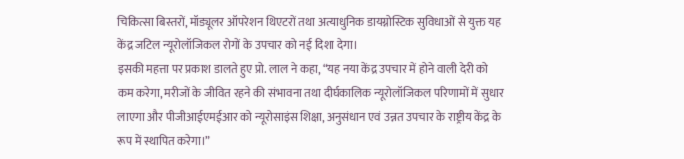चिकित्सा बिस्तरों, मॉड्यूलर ऑपरेशन थिएटरों तथा अत्याधुनिक डायग्नोस्टिक सुविधाओं से युक्त यह केंद्र जटिल न्यूरोलॉजिकल रोगों के उपचार को नई दिशा देगा।
इसकी महत्ता पर प्रकाश डालते हुए प्रो. लाल ने कहा, “यह नया केंद्र उपचार में होने वाली देरी को कम करेगा, मरीजों के जीवित रहने की संभावना तथा दीर्घकालिक न्यूरोलॉजिकल परिणामों में सुधार लाएगा और पीजीआईएमईआर को न्यूरोसाइंस शिक्षा, अनुसंधान एवं उन्नत उपचार के राष्ट्रीय केंद्र के रूप में स्थापित करेगा।”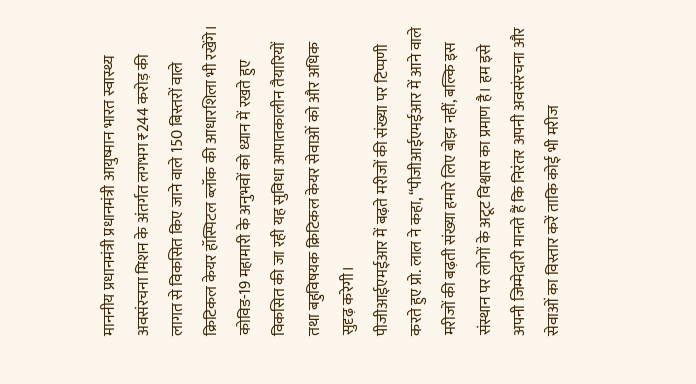माननीय प्रधानमंत्री प्रधानमंत्री आयुष्मान भारत स्वास्थ्य अवसंरचना मिशन के अंतर्गत लगभग ₹244 करोड़ की लागत से विकसित किए जाने वाले 150 बिस्तरों वाले क्रिटिकल केयर हॉस्पिटल ब्लॉक की आधारशिला भी रखेंगे। कोविड-19 महामारी के अनुभवों को ध्यान में रखते हुए विकसित की जा रही यह सुविधा आपातकालीन तैयारियों तथा बहुविषयक क्रिटिकल केयर सेवाओं को और अधिक सुदृढ़ करेगी।
पीजीआईएमईआर में बढ़ते मरीजों की संख्या पर टिप्पणी करते हुए प्रो. लाल ने कहा, “पीजीआईएमईआर में आने वाले मरीजों की बढ़ती संख्या हमारे लिए बोझ नहीं, बल्कि इस संस्थान पर लोगों के अटूट विश्वास का प्रमाण है। हम इसे अपनी जिम्मेदारी मानते हैं कि निरंतर अपनी अवसंरचना और सेवाओं का विस्तार करें ताकि कोई भी मरीज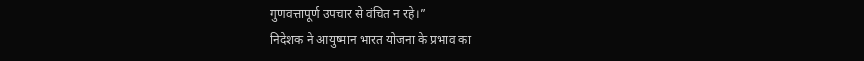गुणवत्तापूर्ण उपचार से वंचित न रहे।”
निदेशक ने आयुष्मान भारत योजना के प्रभाव का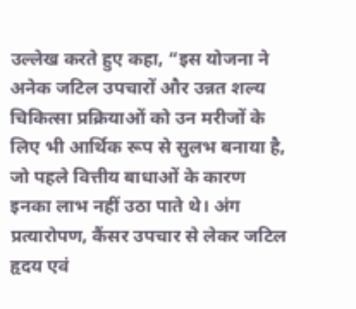उल्लेख करते हुए कहा, “इस योजना ने अनेक जटिल उपचारों और उन्नत शल्य चिकित्सा प्रक्रियाओं को उन मरीजों के लिए भी आर्थिक रूप से सुलभ बनाया है, जो पहले वित्तीय बाधाओं के कारण इनका लाभ नहीं उठा पाते थे। अंग प्रत्यारोपण, कैंसर उपचार से लेकर जटिल हृदय एवं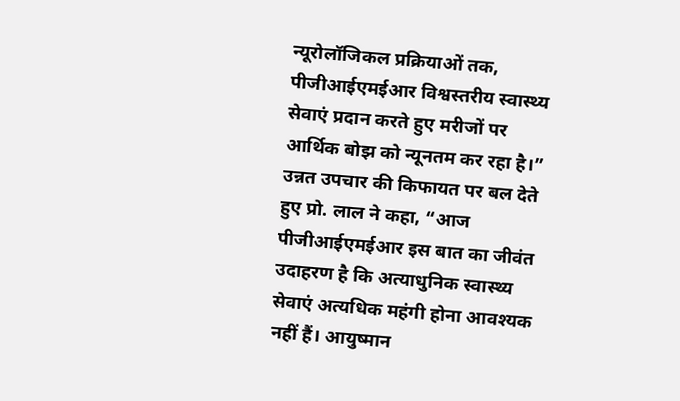न्यूरोलॉजिकल प्रक्रियाओं तक, पीजीआईएमईआर विश्वस्तरीय स्वास्थ्य सेवाएं प्रदान करते हुए मरीजों पर आर्थिक बोझ को न्यूनतम कर रहा है।”
उन्नत उपचार की किफायत पर बल देते हुए प्रो. लाल ने कहा, “आज पीजीआईएमईआर इस बात का जीवंत उदाहरण है कि अत्याधुनिक स्वास्थ्य सेवाएं अत्यधिक महंगी होना आवश्यक नहीं हैं। आयुष्मान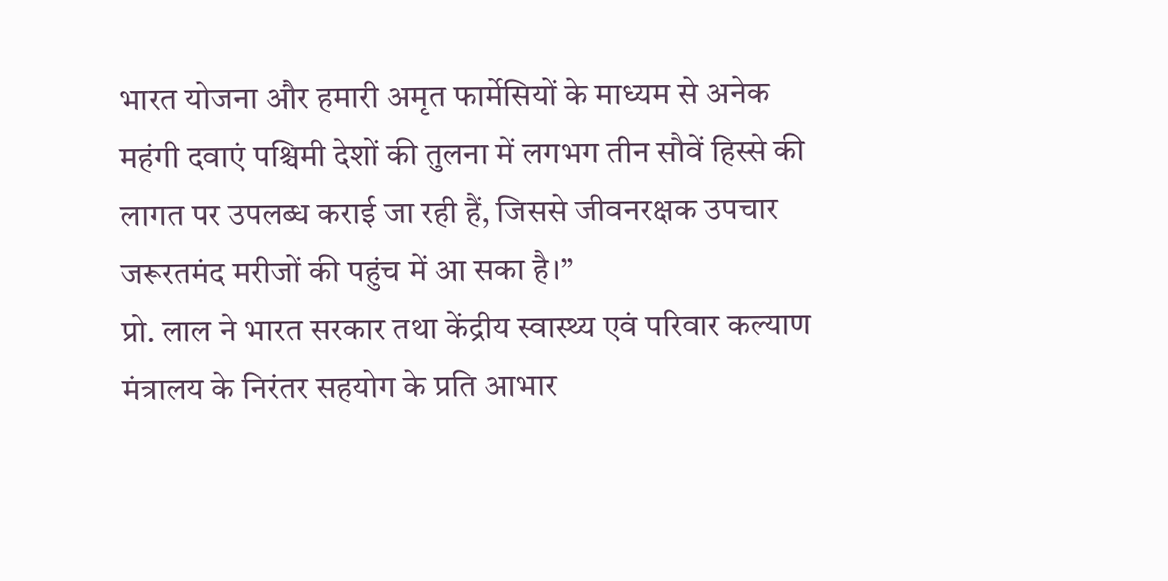भारत योजना और हमारी अमृत फार्मेसियों के माध्यम से अनेक महंगी दवाएं पश्चिमी देशों की तुलना में लगभग तीन सौवें हिस्से की लागत पर उपलब्ध कराई जा रही हैं, जिससे जीवनरक्षक उपचार जरूरतमंद मरीजों की पहुंच में आ सका है।”
प्रो. लाल ने भारत सरकार तथा केंद्रीय स्वास्थ्य एवं परिवार कल्याण मंत्रालय के निरंतर सहयोग के प्रति आभार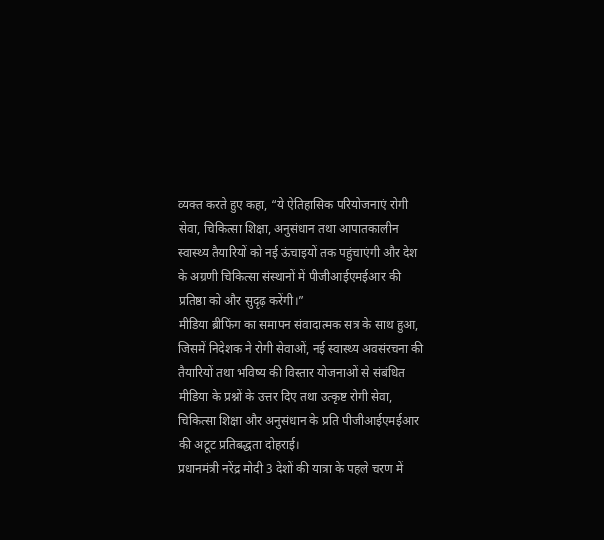व्यक्त करते हुए कहा, “ये ऐतिहासिक परियोजनाएं रोगी सेवा, चिकित्सा शिक्षा, अनुसंधान तथा आपातकालीन स्वास्थ्य तैयारियों को नई ऊंचाइयों तक पहुंचाएंगी और देश के अग्रणी चिकित्सा संस्थानों में पीजीआईएमईआर की प्रतिष्ठा को और सुदृढ़ करेंगी।”
मीडिया ब्रीफिंग का समापन संवादात्मक सत्र के साथ हुआ, जिसमें निदेशक ने रोगी सेवाओं, नई स्वास्थ्य अवसंरचना की तैयारियों तथा भविष्य की विस्तार योजनाओं से संबंधित मीडिया के प्रश्नों के उत्तर दिए तथा उत्कृष्ट रोगी सेवा, चिकित्सा शिक्षा और अनुसंधान के प्रति पीजीआईएमईआर की अटूट प्रतिबद्धता दोहराई।
प्रधानमंत्री नरेंद्र मोदी 3 देशों की यात्रा के पहले चरण में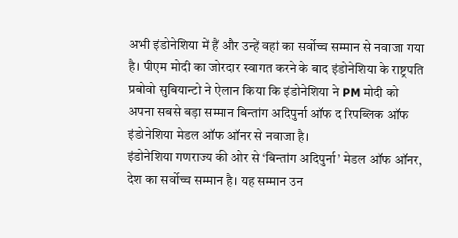अभी इंडोनेशिया में हैं और उन्हें वहां का सर्वोच्च सम्मान से नवाजा गया है। पीएम मोदी का जोरदार स्वागत करने के बाद इंडोनेशिया के राष्ट्रपति प्रबोवो सुबियान्टो ने ऐलान किया कि इंडोनेशिया ने PM मोदी को अपना सबसे बड़ा सम्मान बिन्तांग अदिपुर्ना ऑफ द रिपब्लिक ऑफ इंडोनेशिया मेडल ऑफ ऑनर से नवाजा है।
इंडोनेशिया गणराज्य की ओर से ‘बिन्तांग अदिपुर्ना’ मेडल ऑफ ऑनर, देश का सर्वोच्च सम्मान है। यह सम्मान उन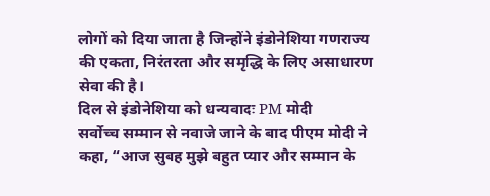लोगों को दिया जाता है जिन्होंने इंडोनेशिया गणराज्य की एकता, निरंतरता और समृद्धि के लिए असाधारण सेवा की है।
दिल से इंडोनेशिया को धन्यवादः PM मोदी
सर्वोच्च सम्मान से नवाजे जाने के बाद पीएम मोदी ने कहा, “आज सुबह मुझे बहुत प्यार और सम्मान के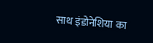साथ इंडोनेशिया का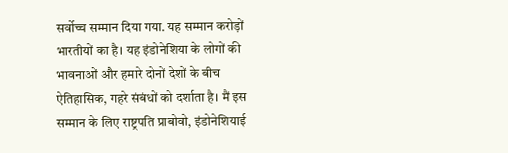सर्वोच्च सम्मान दिया गया. यह सम्मान करोड़ों भारतीयों का है। यह इंडोनेशिया के लोगों की भावनाओं और हमारे दोनों देशों के बीच ऐतिहासिक, गहरे संबंधों को दर्शाता है। मैं इस सम्मान के लिए राष्ट्रपति प्राबोवो, इंडोनेशियाई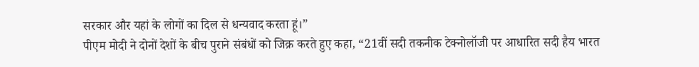सरकार और यहां के लोगों का दिल से धन्यवाद करता हूं।”
पीएम मोदी ने दोनों देशों के बीच पुराने संबंधों को जिक्र करते हुए कहा, “21वीं सदी तकनीक टेक्नोलॉजी पर आधारित सदी हैय भारत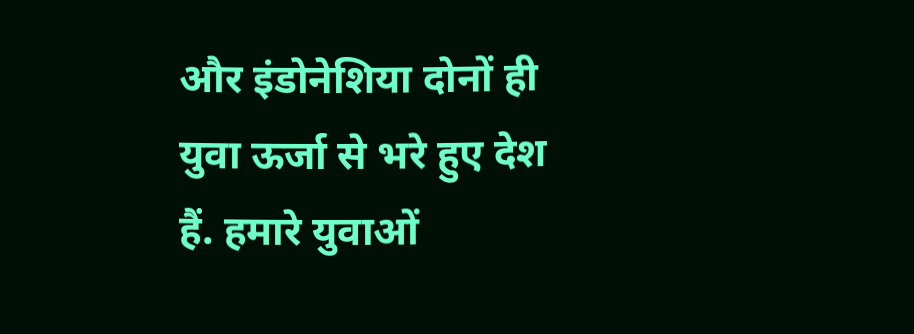और इंडोनेशिया दोनों ही युवा ऊर्जा से भरे हुए देश हैं. हमारे युवाओं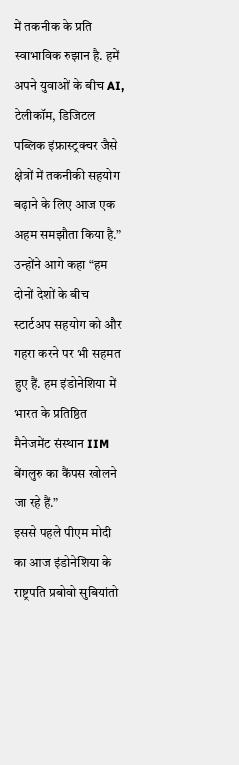में तकनीक के प्रति स्वाभाविक रुझान है. हमें अपने युवाओं के बीच AI, टेलीकॉम, डिजिटल पब्लिक इंफ्रास्ट्रक्चर जैसे क्षेत्रों में तकनीकी सहयोग बढ़ाने के लिए आज एक अहम समझौता किया है.”
उन्होंने आगे कहा “हम दोनों देशों के बीच स्टार्टअप सहयोग को और गहरा करने पर भी सहमत हुए हैं. हम इंडोनेशिया में भारत के प्रतिष्ठित मैनेजमेंट संस्थान IIM बेंगलुरु का कैंपस खोलने जा रहे हैं.”
इससे पहले पीएम मोदी का आज इंडोनेशिया के राष्ट्रपति प्रबोवो सुबियांतो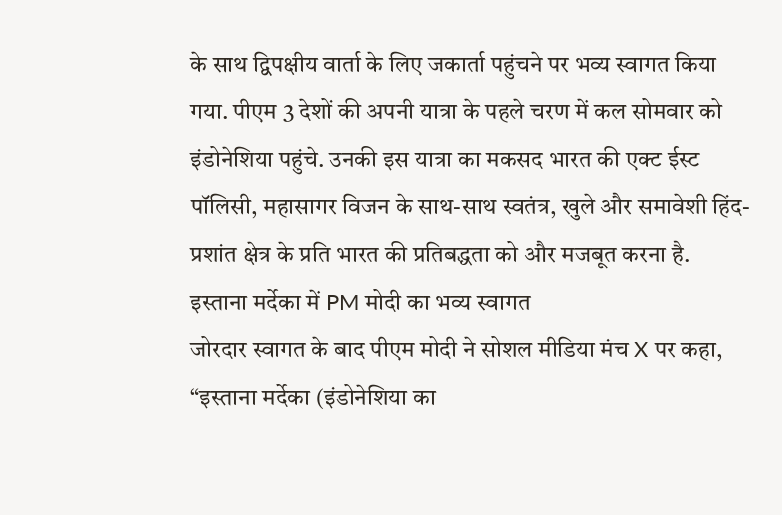के साथ द्विपक्षीय वार्ता के लिए जकार्ता पहुंचने पर भव्य स्वागत किया गया. पीएम 3 देशों की अपनी यात्रा के पहले चरण में कल सोमवार को इंडोनेशिया पहुंचे. उनकी इस यात्रा का मकसद भारत की एक्ट ईस्ट पॉलिसी, महासागर विजन के साथ-साथ स्वतंत्र, खुले और समावेशी हिंद-प्रशांत क्षेत्र के प्रति भारत की प्रतिबद्धता को और मजबूत करना है.
इस्ताना मर्देका में PM मोदी का भव्य स्वागत
जोरदार स्वागत के बाद पीएम मोदी ने सोशल मीडिया मंच X पर कहा, “इस्ताना मर्देका (इंडोनेशिया का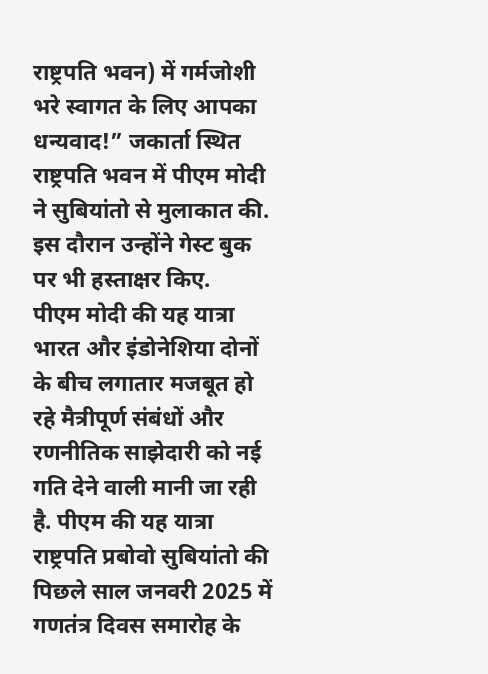राष्ट्रपति भवन) में गर्मजोशी भरे स्वागत के लिए आपका धन्यवाद!” जकार्ता स्थित राष्ट्रपति भवन में पीएम मोदी ने सुबियांतो से मुलाकात की. इस दौरान उन्होंने गेस्ट बुक पर भी हस्ताक्षर किए.
पीएम मोदी की यह यात्रा भारत और इंडोनेशिया दोनों के बीच लगातार मजबूत हो रहे मैत्रीपूर्ण संबंधों और रणनीतिक साझेदारी को नई गति देने वाली मानी जा रही है. पीएम की यह यात्रा राष्ट्रपति प्रबोवो सुबियांतो की पिछले साल जनवरी 2025 में गणतंत्र दिवस समारोह के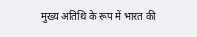मुख्य अतिथि के रूप में भारत की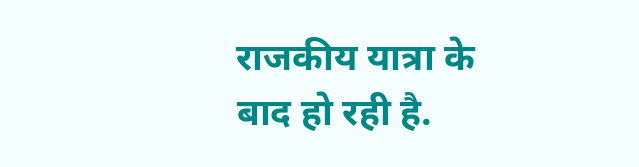राजकीय यात्रा के बाद हो रही है.